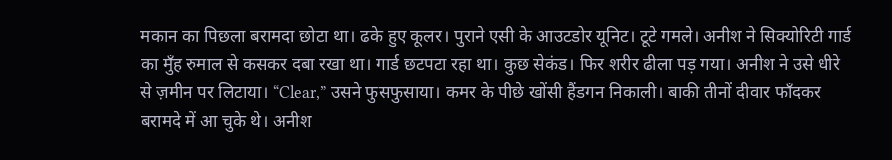मकान का पिछला बरामदा छोटा था। ढके हुए कूलर। पुराने एसी के आउटडोर यूनिट। टूटे गमले। अनीश ने सिक्योरिटी गार्ड का मुँह रुमाल से कसकर दबा रखा था। गार्ड छटपटा रहा था। कुछ सेकंड। फिर शरीर ढीला पड़ गया। अनीश ने उसे धीरे से ज़मीन पर लिटाया। “Clear,” उसने फुसफुसाया। कमर के पीछे खोंसी हैंडगन निकाली। बाकी तीनों दीवार फाँदकर बरामदे में आ चुके थे। अनीश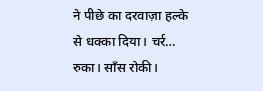ने पीछे का दरवाज़ा हल्के से धक्का दिया। चर्र… रुका। साँस रोकी।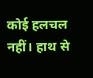कोई हलचल नहीं। हाथ से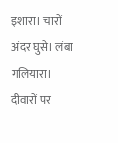इशारा। चारों अंदर घुसे। लंबा गलियारा। दीवारों पर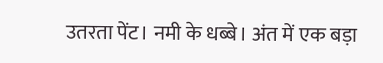उतरता पेंट। नमी के धब्बे। अंत में एक बड़ा